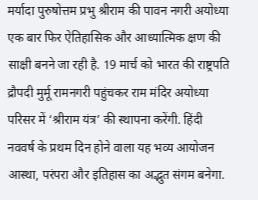मर्यादा पुरुषोत्तम प्रभु श्रीराम की पावन नगरी अयोध्या एक बार फिर ऐतिहासिक और आध्यात्मिक क्षण की साक्षी बनने जा रही है. 19 मार्च को भारत की राष्ट्रपति द्रौपदी मुर्मू रामनगरी पहुंचकर राम मंदिर अयोध्या परिसर में ‘श्रीराम यंत्र’ की स्थापना करेंगी. हिंदी नववर्ष के प्रथम दिन होने वाला यह भव्य आयोजन आस्था, परंपरा और इतिहास का अद्भुत संगम बनेगा.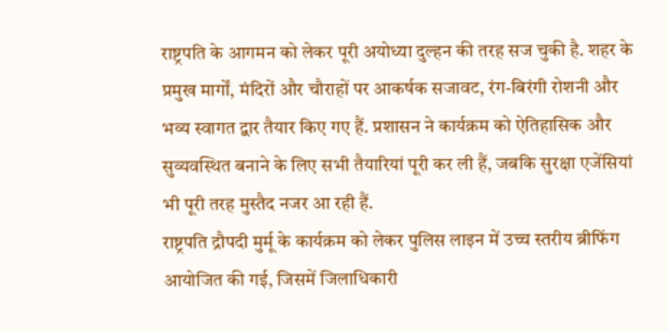राष्ट्रपति के आगमन को लेकर पूरी अयोध्या दुल्हन की तरह सज चुकी है. शहर के प्रमुख मार्गों, मंदिरों और चौराहों पर आकर्षक सजावट, रंग-बिरंगी रोशनी और भव्य स्वागत द्वार तैयार किए गए हैं. प्रशासन ने कार्यक्रम को ऐतिहासिक और सुव्यवस्थित बनाने के लिए सभी तैयारियां पूरी कर ली हैं, जबकि सुरक्षा एजेंसियां भी पूरी तरह मुस्तैद नजर आ रही हैं.
राष्ट्रपति द्रौपदी मुर्मू के कार्यक्रम को लेकर पुलिस लाइन में उच्च स्तरीय ब्रीफिंग आयोजित की गई, जिसमें जिलाधिकारी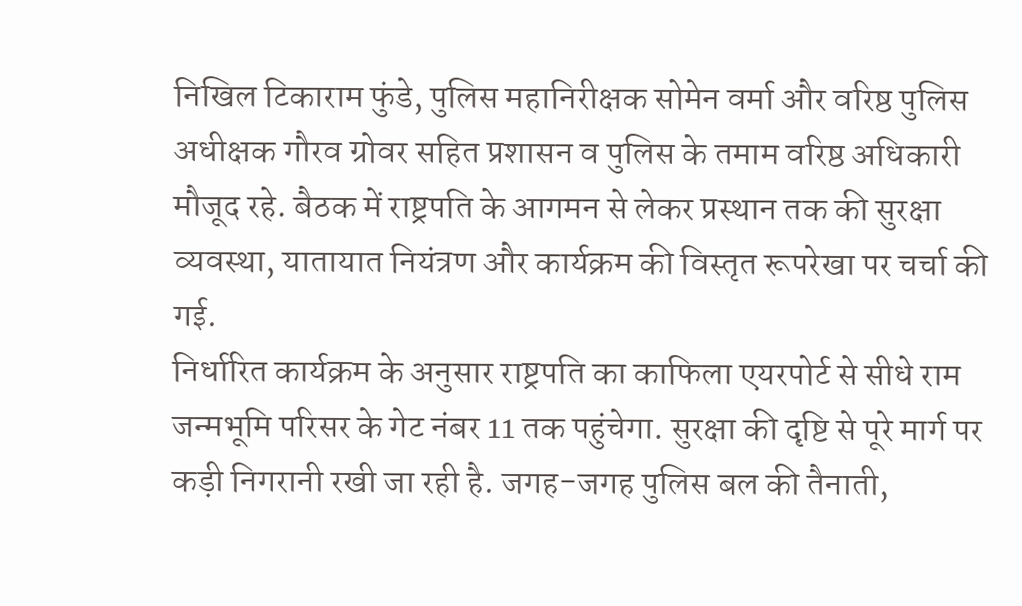निखिल टिकाराम फुंडे, पुलिस महानिरीक्षक सोमेन वर्मा और वरिष्ठ पुलिस अधीक्षक गौरव ग्रोवर सहित प्रशासन व पुलिस के तमाम वरिष्ठ अधिकारी मौजूद रहे. बैठक में राष्ट्रपति के आगमन से लेकर प्रस्थान तक की सुरक्षा व्यवस्था, यातायात नियंत्रण और कार्यक्रम की विस्तृत रूपरेखा पर चर्चा की गई.
निर्धारित कार्यक्रम के अनुसार राष्ट्रपति का काफिला एयरपोर्ट से सीधे राम जन्मभूमि परिसर के गेट नंबर 11 तक पहुंचेगा. सुरक्षा की दृष्टि से पूरे मार्ग पर कड़ी निगरानी रखी जा रही है. जगह-जगह पुलिस बल की तैनाती,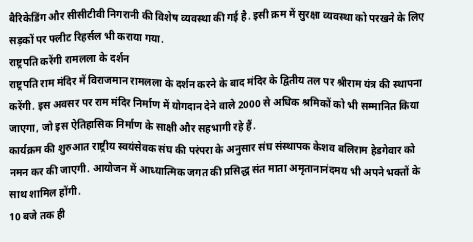बैरिकेडिंग और सीसीटीवी निगरानी की विशेष व्यवस्था की गई है. इसी क्रम में सुरक्षा व्यवस्था को परखने के लिए सड़कों पर फ्लीट रिहर्सल भी कराया गया.
राष्ट्रपति करेंगी रामलला के दर्शन
राष्ट्रपति राम मंदिर में विराजमान रामलला के दर्शन करने के बाद मंदिर के द्वितीय तल पर श्रीराम यंत्र की स्थापना करेंगी. इस अवसर पर राम मंदिर निर्माण में योगदान देने वाले 2000 से अधिक श्रमिकों को भी सम्मानित किया जाएगा, जो इस ऐतिहासिक निर्माण के साक्षी और सहभागी रहे हैं.
कार्यक्रम की शुरुआत राष्ट्रीय स्वयंसेवक संघ की परंपरा के अनुसार संघ संस्थापक केशव बलिराम हेडगेवार को नमन कर की जाएगी. आयोजन में आध्यात्मिक जगत की प्रसिद्ध संत माता अमृतानानंदमय भी अपने भक्तों के साथ शामिल होंगी.
10 बजे तक ही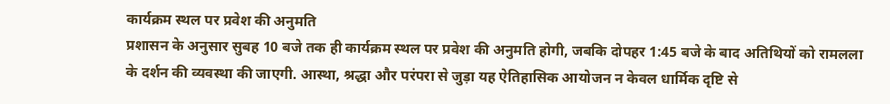कार्यक्रम स्थल पर प्रवेश की अनुमति
प्रशासन के अनुसार सुबह 10 बजे तक ही कार्यक्रम स्थल पर प्रवेश की अनुमति होगी, जबकि दोपहर 1:45 बजे के बाद अतिथियों को रामलला के दर्शन की व्यवस्था की जाएगी. आस्था, श्रद्धा और परंपरा से जुड़ा यह ऐतिहासिक आयोजन न केवल धार्मिक दृष्टि से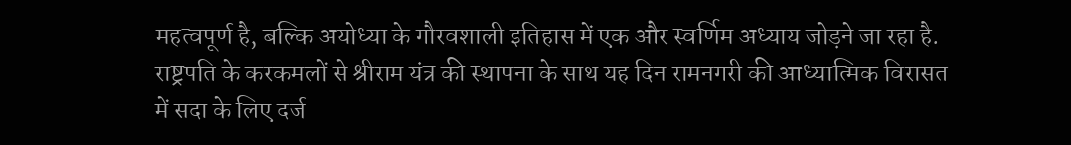महत्वपूर्ण है, बल्कि अयोध्या के गौरवशाली इतिहास में एक और स्वर्णिम अध्याय जोड़ने जा रहा है. राष्ट्रपति के करकमलों से श्रीराम यंत्र की स्थापना के साथ यह दिन रामनगरी की आध्यात्मिक विरासत में सदा के लिए दर्ज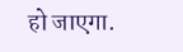हो जाएगा.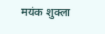मयंक शुक्ला